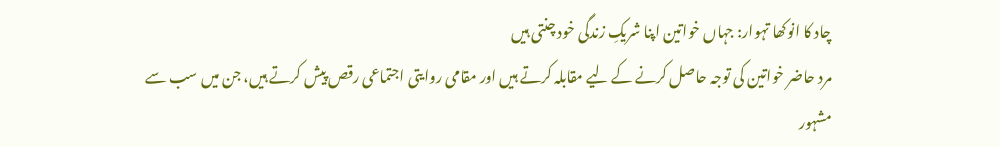چاد کا انوکھا تہوار: جہاں خواتین اپنا شریکِ زندگی خود چنتی ہیں
مرد حاضر خواتین کی توجہ حاصل کرنے کے لیے مقابلہ کرتے ہیں اور مقامی روایتی اجتماعی رقص پیش کرتے ہیں، جن میں سب سے مشہور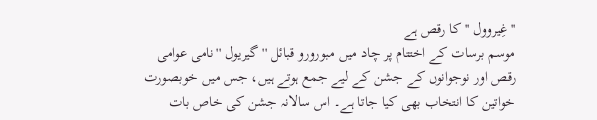''غِیروول '' کا رقص ہے
موسم برسات کے اختتام پر چاد میں مبورورو قبائل ''گیریول ''نامی عوامی رقص اور نوجوانوں کے جشن کے لیے جمع ہوتے ہیں، جس میں خوبصورت خواتین کا انتخاب بھی کیا جاتا ہے۔ اس سالانہ جشن کی خاص بات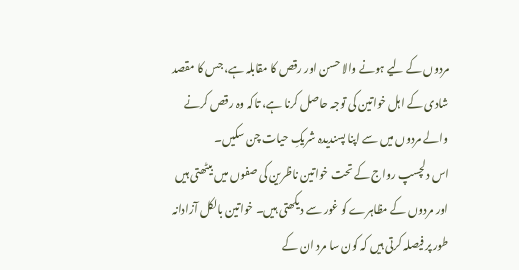مردوں کے لیے ہونے والا حسن اور رقص کا مقابلہ ہے، جس کا مقصد شادی کے اہل خواتین کی توجہ حاصل کرنا ہے، تاکہ وہ رقص کرنے والے مردوں میں سے اپنا پسندیدہ شریکِ حیات چن سکیں۔
اس دلچسپ رواج کے تحت خواتین ناظرین کی صفوں میں بیٹھتی ہیں اور مردوں کے مظاہرے کو غور سے دیکھتی ہیں۔ خواتین بالکل آزادانہ طور پر فیصلہ کرتی ہیں کہ کون سا مرد ان کے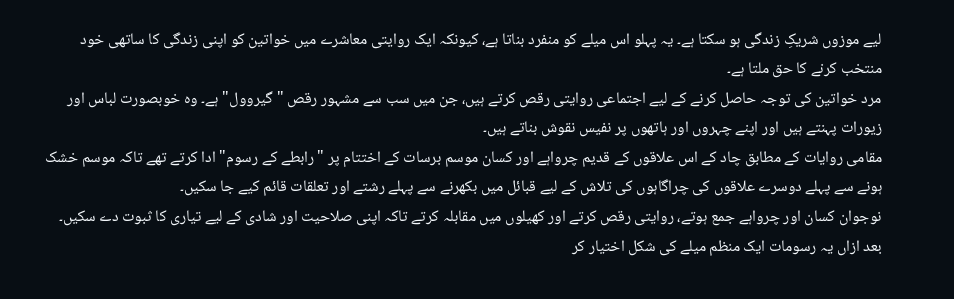لیے موزوں شریکِ زندگی ہو سکتا ہے۔ یہ پہلو اس میلے کو منفرد بناتا ہے، کیونکہ ایک روایتی معاشرے میں خواتین کو اپنی زندگی کا ساتھی خود منتخب کرنے کا حق ملتا ہے۔
مرد خواتین کی توجہ حاصل کرنے کے لیے اجتماعی روایتی رقص کرتے ہیں، جن میں سب سے مشہور رقص "گیروول" ہے۔ وہ خوبصورت لباس اور زیورات پہنتے ہیں اور اپنے چہروں اور ہاتھوں پر نفیس نقوش بناتے ہیں۔
مقامی روایات کے مطابق چاد کے اس علاقوں کے قدیم چرواہے اور کسان موسم برسات کے اختتام پر "رابطے کے رسوم" ادا کرتے تھے تاکہ موسم خشک ہونے سے پہلے دوسرے علاقوں کی چراگاہوں کی تلاش کے لیے قبائل میں بکھرنے سے پہلے رشتے اور تعلقات قائم کیے جا سکیں۔
نوجوان کسان اور چرواہے جمع ہوتے، روایتی رقص کرتے اور کھیلوں میں مقابلہ کرتے تاکہ اپنی صلاحیت اور شادی کے لیے تیاری کا ثبوت دے سکیں۔
بعد ازاں یہ رسومات ایک منظم میلے کی شکل اختیار کر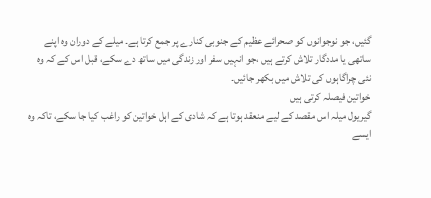گئیں، جو نوجوانوں کو صحرائے عظیم کے جنوبی کنارے پر جمع کرتا ہے۔ میلے کے دوران وہ اپنے ساتھی یا مددگار تلاش کرتے ہیں ،جو انہیں سفر اور زندگی میں ساتھ دے سکے، قبل اس کے کہ وہ نئی چراگاہوں کی تلاش میں بکھر جائیں۔
خواتین فیصلہ کرتی ہیں
گیریول میلہ اس مقصد کے لیے منعقد ہوتا ہے کہ شادی کے اہل خواتین کو راغب کیا جا سکے، تاکہ وہ ایسے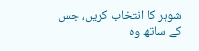شوہر کا انتخاب کریں، جس کے ساتھ وہ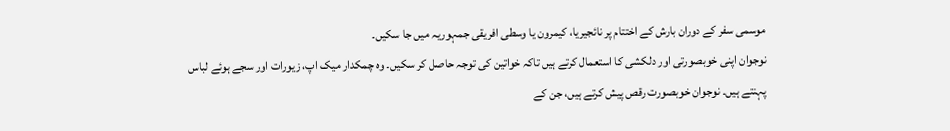موسمی سفر کے دوران بارش کے اختتام پر نائجیریا، کیمرون یا وسطی افریقی جمہوریہ میں جا سکیں۔
نوجوان اپنی خوبصورتی اور دلکشی کا استعمال کرتے ہیں تاکہ خواتین کی توجہ حاصل کر سکیں۔ وہ چمکدار میک اپ، زیورات اور سجے ہوئے لباس پہنتے ہیں۔ نوجوان خوبصورت رقص پیش کرتے ہیں، جن کے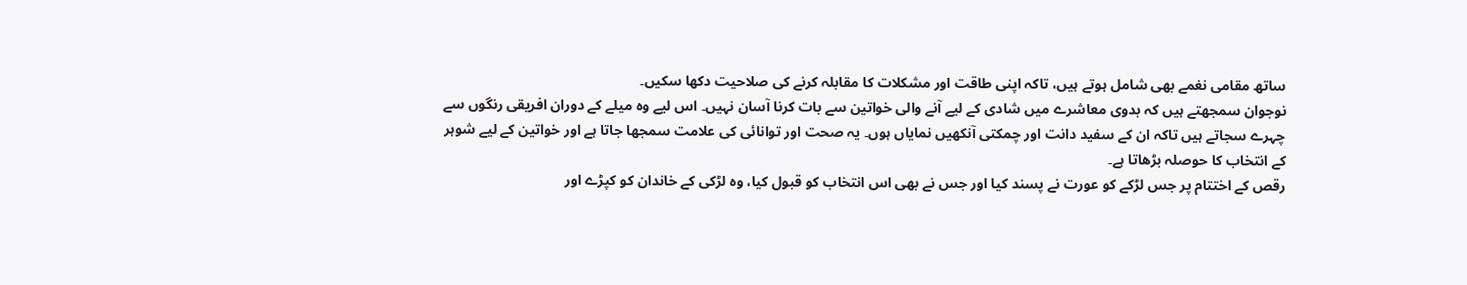ساتھ مقامی نغمے بھی شامل ہوتے ہیں، تاکہ اپنی طاقت اور مشکلات کا مقابلہ کرنے کی صلاحیت دکھا سکیں۔
نوجوان سمجھتے ہیں کہ بدوی معاشرے میں شادی کے لیے آنے والی خواتین سے بات کرنا آسان نہیں۔ اس لیے وہ میلے کے دوران افریقی رنگوں سے چہرے سجاتے ہیں تاکہ ان کے سفید دانت اور چمکتی آنکھیں نمایاں ہوں۔ یہ صحت اور توانائی کی علامت سمجھا جاتا ہے اور خواتین کے لیے شوہر کے انتخاب کا حوصلہ بڑھاتا ہے۔
رقص کے اختتام پر جس لڑکے کو عورت نے پسند کیا اور جس نے بھی اس انتخاب کو قبول کیا، وہ لڑکی کے خاندان کو کپڑے اور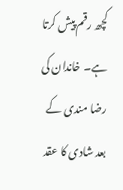کچھ رقم پیش کرتا ہے۔ خاندان کی رضا مندی کے بعد شادی کا عقد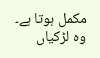مکمل ہوتا ہے۔ وہ لڑکیاں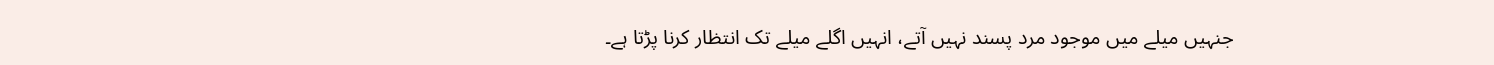جنہیں میلے میں موجود مرد پسند نہیں آتے، انہیں اگلے میلے تک انتظار کرنا پڑتا ہے۔